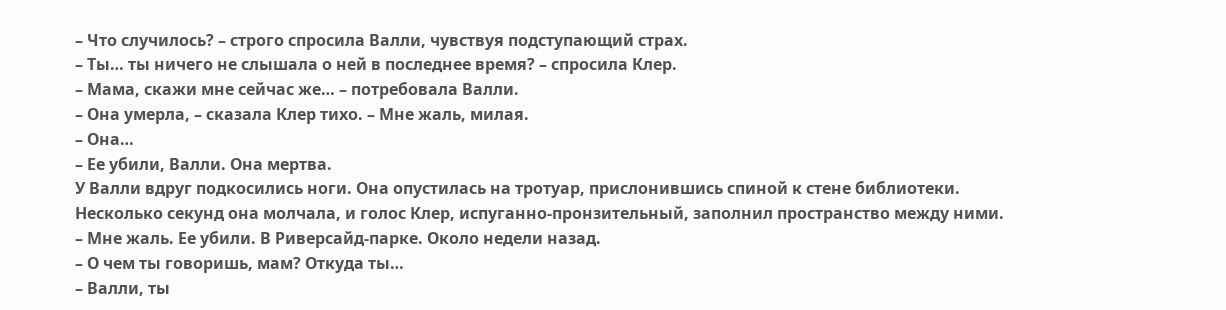– Что случилось? – строго спросила Валли, чувствуя подступающий страх.
– Ты… ты ничего не слышала о ней в последнее время? – спросила Клер.
– Мама, скажи мне сейчас же… – потребовала Валли.
– Она умерла, – сказала Клер тихо. – Мне жаль, милая.
– Она…
– Ее убили, Валли. Она мертва.
У Валли вдруг подкосились ноги. Она опустилась на тротуар, прислонившись спиной к стене библиотеки. Несколько секунд она молчала, и голос Клер, испуганно-пронзительный, заполнил пространство между ними.
– Мне жаль. Ее убили. В Риверсайд-парке. Около недели назад.
– О чем ты говоришь, мам? Откуда ты…
– Валли, ты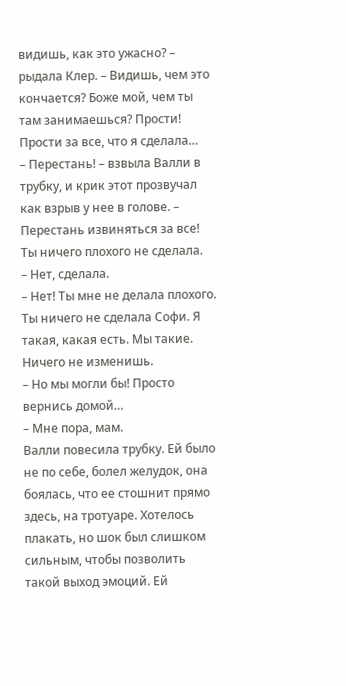видишь, как это ужасно? – рыдала Клер. – Видишь, чем это кончается? Боже мой, чем ты там занимаешься? Прости! Прости за все, что я сделала…
– Перестань! – взвыла Валли в трубку, и крик этот прозвучал как взрыв у нее в голове. – Перестань извиняться за все! Ты ничего плохого не сделала.
– Нет, сделала.
– Нет! Ты мне не делала плохого. Ты ничего не сделала Софи. Я такая, какая есть. Мы такие. Ничего не изменишь.
– Но мы могли бы! Просто вернись домой…
– Мне пора, мам.
Валли повесила трубку. Ей было не по себе, болел желудок, она боялась, что ее стошнит прямо здесь, на тротуаре. Хотелось плакать, но шок был слишком сильным, чтобы позволить такой выход эмоций. Ей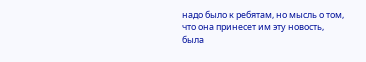надо было к ребятам, но мысль о том, что она принесет им эту новость, была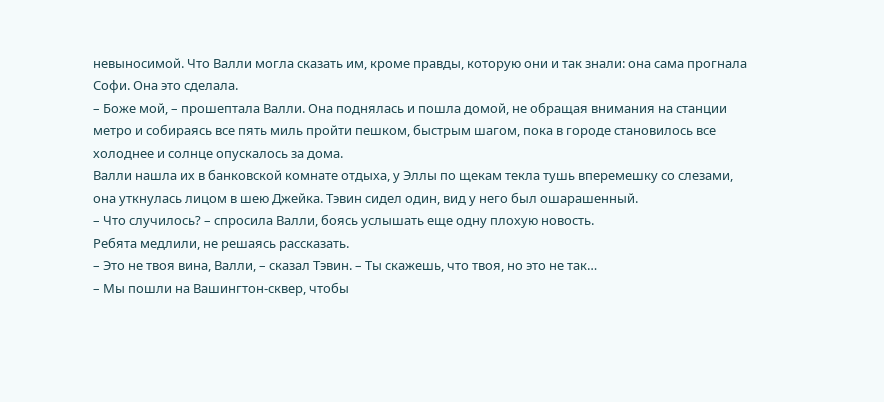невыносимой. Что Валли могла сказать им, кроме правды, которую они и так знали: она сама прогнала Софи. Она это сделала.
– Боже мой, – прошептала Валли. Она поднялась и пошла домой, не обращая внимания на станции метро и собираясь все пять миль пройти пешком, быстрым шагом, пока в городе становилось все холоднее и солнце опускалось за дома.
Валли нашла их в банковской комнате отдыха, у Эллы по щекам текла тушь вперемешку со слезами, она уткнулась лицом в шею Джейка. Тэвин сидел один, вид у него был ошарашенный.
– Что случилось? – спросила Валли, боясь услышать еще одну плохую новость.
Ребята медлили, не решаясь рассказать.
– Это не твоя вина, Валли, – сказал Тэвин. – Ты скажешь, что твоя, но это не так…
– Мы пошли на Вашингтон-сквер, чтобы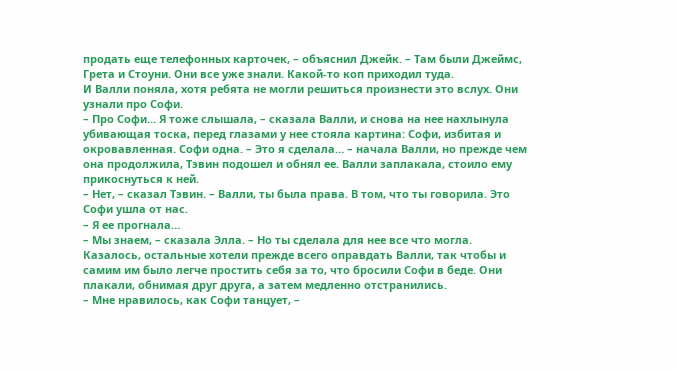продать еще телефонных карточек, – объяснил Джейк. – Там были Джеймс, Грета и Стоуни. Они все уже знали. Какой-то коп приходил туда.
И Валли поняла, хотя ребята не могли решиться произнести это вслух. Они узнали про Софи.
– Про Софи… Я тоже слышала, – сказала Валли, и снова на нее нахлынула убивающая тоска, перед глазами у нее стояла картина: Софи, избитая и окровавленная. Софи одна. – Это я сделала… – начала Валли, но прежде чем она продолжила, Тэвин подошел и обнял ее. Валли заплакала, стоило ему прикоснуться к ней.
– Нет, – сказал Тэвин. – Валли, ты была права. В том, что ты говорила. Это Софи ушла от нас.
– Я ее прогнала…
– Мы знаем, – сказала Элла. – Но ты сделала для нее все что могла.
Казалось, остальные хотели прежде всего оправдать Валли, так чтобы и самим им было легче простить себя за то, что бросили Софи в беде. Они плакали, обнимая друг друга, а затем медленно отстранились.
– Мне нравилось, как Софи танцует, –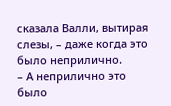сказала Валли, вытирая слезы, – даже когда это было неприлично.
– А неприлично это было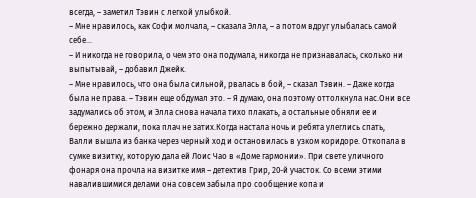всегда, – заметил Тэвин с легкой улыбкой.
– Мне нравилось, как Софи молчала, – сказала Элла, – а потом вдруг улыбалась самой себе…
– И никогда не говорила, о чем это она подумала, никогда не признавалась, сколько ни выпытывай, – добавил Джейк.
– Мне нравилось, что она была сильной, рвалась в бой, – сказал Тэвин. – Даже когда была не права. – Тэвин еще обдумал это. – Я думаю, она поэтому оттолкнула нас.Они все задумались об этом, и Элла снова начала тихо плакать, а остальные обняли ее и бережно держали, пока плач не затих.Когда настала ночь и ребята улеглись спать, Валли вышла из банка через черный ход и остановилась в узком коридоре. Откопала в сумке визитку, которую дала ей Лоис Чао в «Доме гармонии». При свете уличного фонаря она прочла на визитке имя – детектив Грир, 20-й участок. Со всеми этими навалившимися делами она совсем забыла про сообщение копа и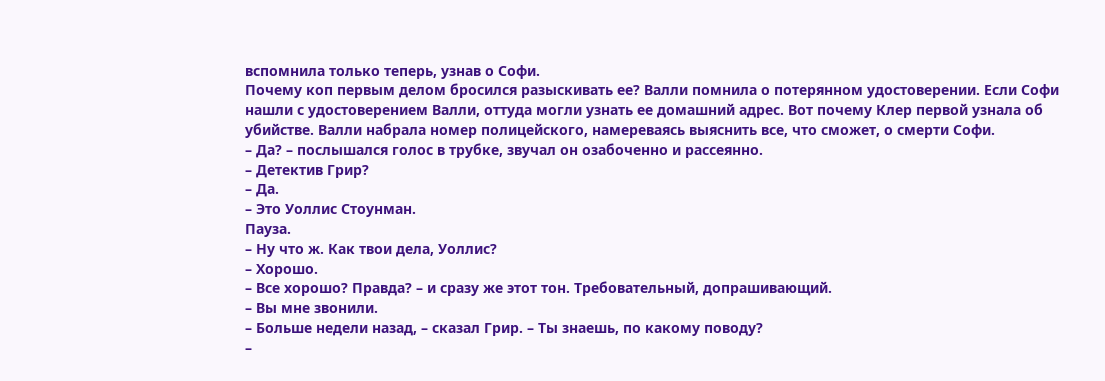вспомнила только теперь, узнав о Софи.
Почему коп первым делом бросился разыскивать ее? Валли помнила о потерянном удостоверении. Если Софи нашли с удостоверением Валли, оттуда могли узнать ее домашний адрес. Вот почему Клер первой узнала об убийстве. Валли набрала номер полицейского, намереваясь выяснить все, что сможет, о смерти Софи.
– Да? – послышался голос в трубке, звучал он озабоченно и рассеянно.
– Детектив Грир?
– Да.
– Это Уоллис Стоунман.
Пауза.
– Ну что ж. Как твои дела, Уоллис?
– Хорошо.
– Все хорошо? Правда? – и сразу же этот тон. Требовательный, допрашивающий.
– Вы мне звонили.
– Больше недели назад, – сказал Грир. – Ты знаешь, по какому поводу?
–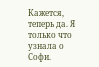Кажется, теперь да. Я только что узнала о Софи.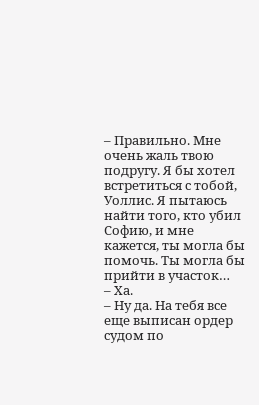– Правильно. Мне очень жаль твою подругу. Я бы хотел встретиться с тобой, Уоллис. Я пытаюсь найти того, кто убил Софию, и мне кажется, ты могла бы помочь. Ты могла бы прийти в участок…
– Ха.
– Ну да. На тебя все еще выписан ордер судом по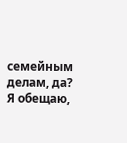семейным делам, да? Я обещаю,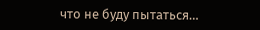что не буду пытаться…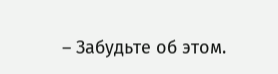– Забудьте об этом.